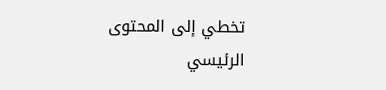تخطي إلى المحتوى الرئيسي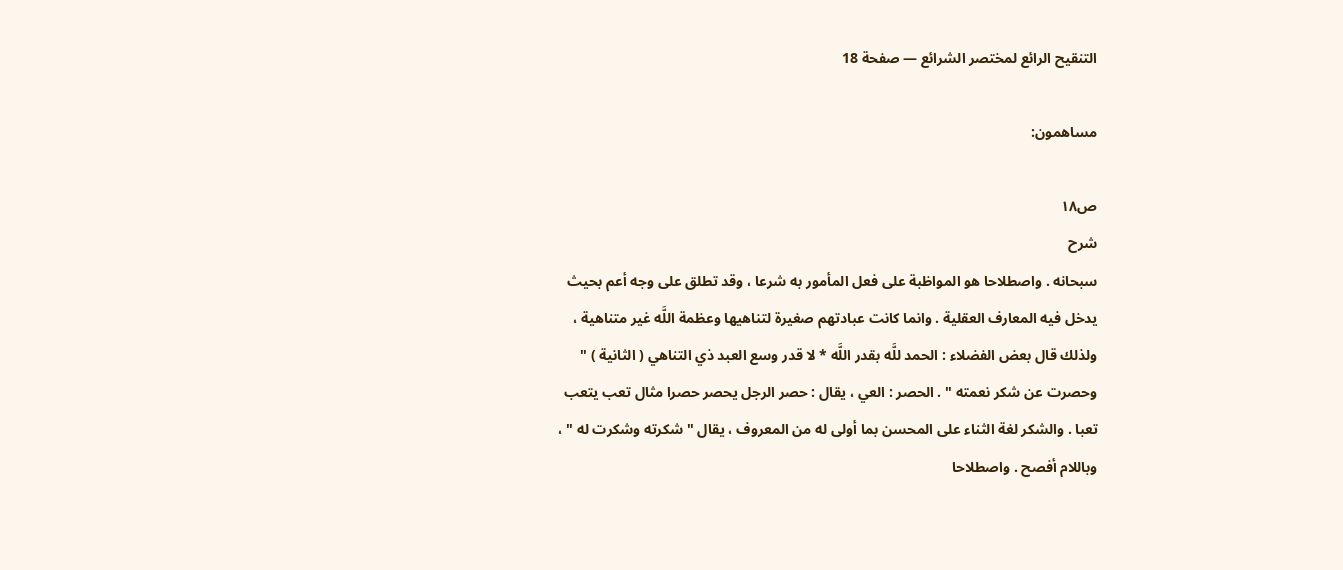التنقيح الرائع لمختصر الشرائع — صفحة 18

مساهمون:

ص١٨
شرح
سبحانه . واصطلاحا هو المواظبة على فعل المأمور به شرعا ، وقد تطلق على وجه أعم بحيث يدخل فيه المعارف العقلية . وانما كانت عبادتهم صغيرة لتناهيها وعظمة اللَّه غير متناهية ، ولذلك قال بعض الفضلاء : الحمد للَّه بقدر اللَّه * لا قدر وسع العبد ذي التناهي ( الثانية ) " وحصرت عن شكر نعمته " . الحصر : العي ، يقال : حصر الرجل يحصر حصرا مثال تعب يتعب تعبا . والشكر لغة الثناء على المحسن بما أولى له من المعروف ، يقال " شكرته وشكرت له " ، وباللام أفصح . واصطلاحا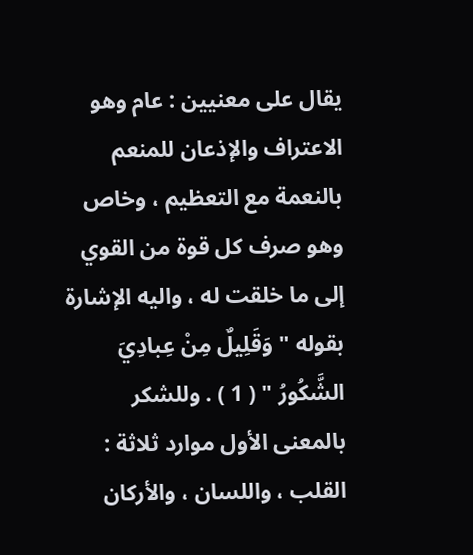يقال على معنيين : عام وهو الاعتراف والإذعان للمنعم بالنعمة مع التعظيم ، وخاص وهو صرف كل قوة من القوي إلى ما خلقت له ، واليه الإشارة بقوله " وَقَلِيلٌ مِنْ عِبادِيَ الشَّكُورُ " ( 1 ) . وللشكر بالمعنى الأول موارد ثلاثة : القلب ، واللسان ، والأركان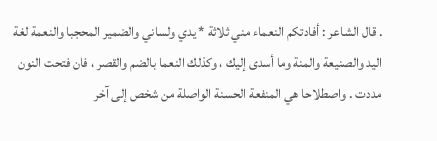. قال الشاعر : أفادتكم النعماء مني ثلاثة * يدي ولساني والضمير المحجبا والنعمة لغة اليد والصنيعة والمنة وما أسدى إليك ، وكذلك النعما بالضم والقصر ، فان فتحت النون مددت . واصطلاحا هي المنفعة الحسنة الواصلة من شخص إلى آخر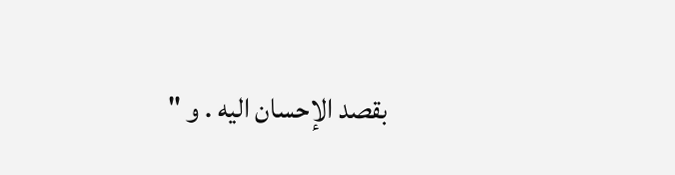بقصد الإحسان اليه . و "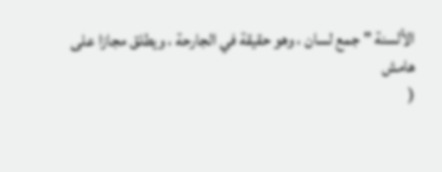الألسنة " جمع لسان ، وهو حقيقة في الجارحة ، ويطلق مجازا على
هامش
(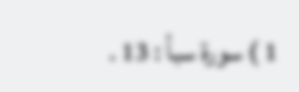1 ) سورة سبأ : 13 .